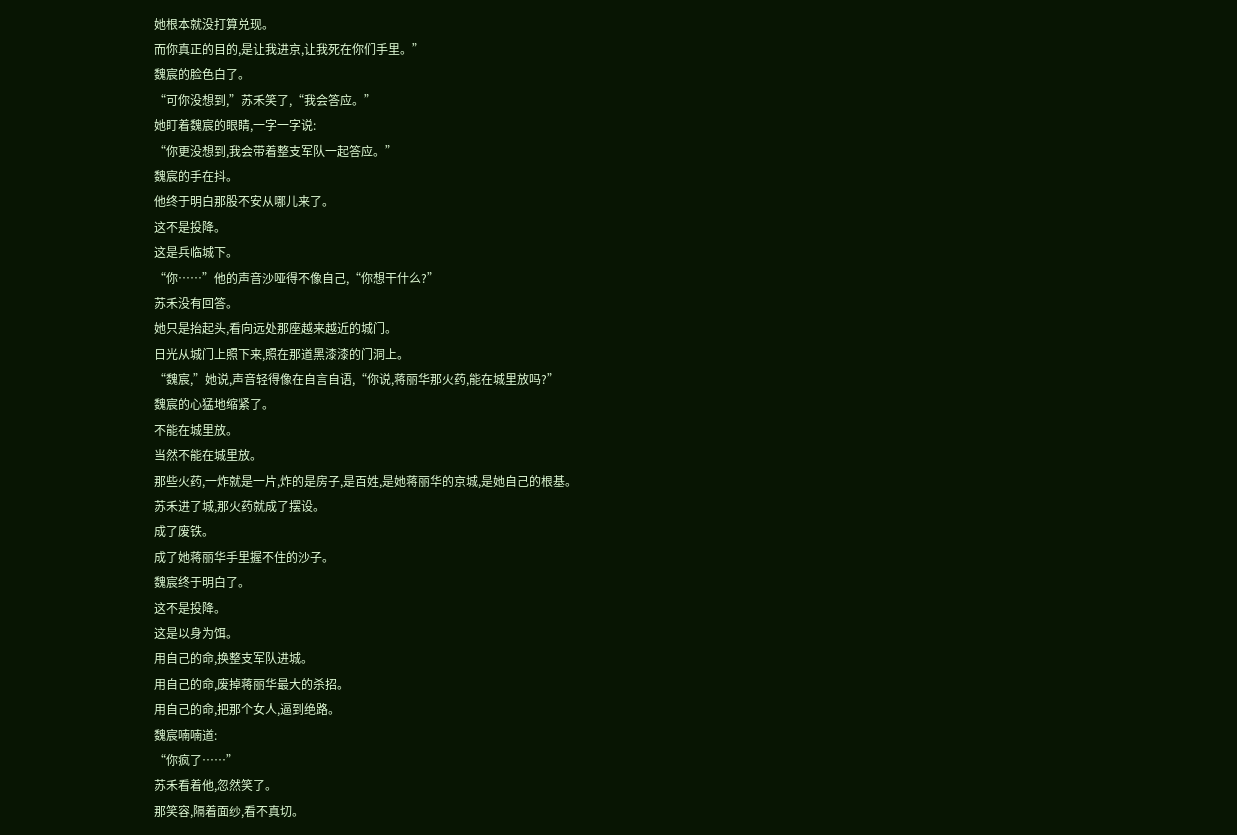她根本就没打算兑现。
而你真正的目的,是让我进京,让我死在你们手里。”
魏宸的脸色白了。
“可你没想到,”苏禾笑了,“我会答应。”
她盯着魏宸的眼睛,一字一字说:
“你更没想到,我会带着整支军队一起答应。”
魏宸的手在抖。
他终于明白那股不安从哪儿来了。
这不是投降。
这是兵临城下。
“你……”他的声音沙哑得不像自己,“你想干什么?”
苏禾没有回答。
她只是抬起头,看向远处那座越来越近的城门。
日光从城门上照下来,照在那道黑漆漆的门洞上。
“魏宸,”她说,声音轻得像在自言自语,“你说,蒋丽华那火药,能在城里放吗?”
魏宸的心猛地缩紧了。
不能在城里放。
当然不能在城里放。
那些火药,一炸就是一片,炸的是房子,是百姓,是她蒋丽华的京城,是她自己的根基。
苏禾进了城,那火药就成了摆设。
成了废铁。
成了她蒋丽华手里握不住的沙子。
魏宸终于明白了。
这不是投降。
这是以身为饵。
用自己的命,换整支军队进城。
用自己的命,废掉蒋丽华最大的杀招。
用自己的命,把那个女人,逼到绝路。
魏宸喃喃道:
“你疯了……”
苏禾看着他,忽然笑了。
那笑容,隔着面纱,看不真切。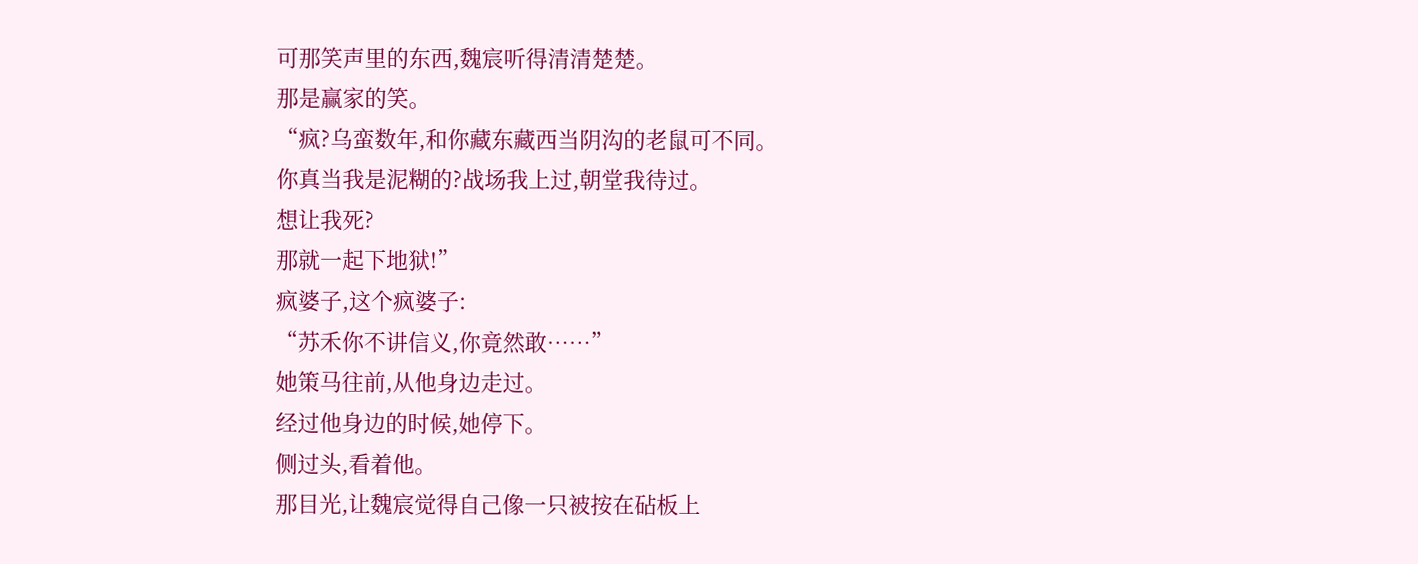可那笑声里的东西,魏宸听得清清楚楚。
那是赢家的笑。
“疯?乌蛮数年,和你藏东藏西当阴沟的老鼠可不同。
你真当我是泥糊的?战场我上过,朝堂我待过。
想让我死?
那就一起下地狱!”
疯婆子,这个疯婆子:
“苏禾你不讲信义,你竟然敢……”
她策马往前,从他身边走过。
经过他身边的时候,她停下。
侧过头,看着他。
那目光,让魏宸觉得自己像一只被按在砧板上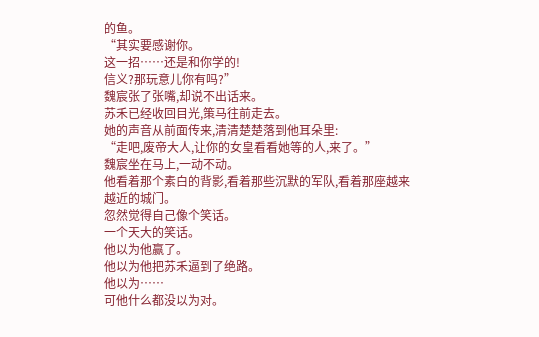的鱼。
“其实要感谢你。
这一招……还是和你学的!
信义?那玩意儿你有吗?”
魏宸张了张嘴,却说不出话来。
苏禾已经收回目光,策马往前走去。
她的声音从前面传来,清清楚楚落到他耳朵里:
“走吧,废帝大人,让你的女皇看看她等的人,来了。”
魏宸坐在马上,一动不动。
他看着那个素白的背影,看着那些沉默的军队,看着那座越来越近的城门。
忽然觉得自己像个笑话。
一个天大的笑话。
他以为他赢了。
他以为他把苏禾逼到了绝路。
他以为……
可他什么都没以为对。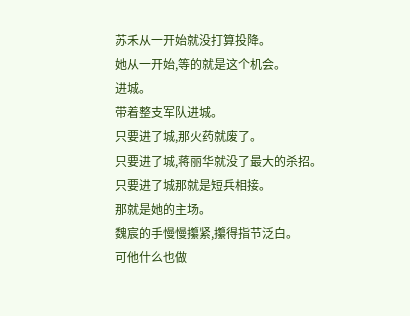苏禾从一开始就没打算投降。
她从一开始,等的就是这个机会。
进城。
带着整支军队进城。
只要进了城,那火药就废了。
只要进了城,蒋丽华就没了最大的杀招。
只要进了城那就是短兵相接。
那就是她的主场。
魏宸的手慢慢攥紧,攥得指节泛白。
可他什么也做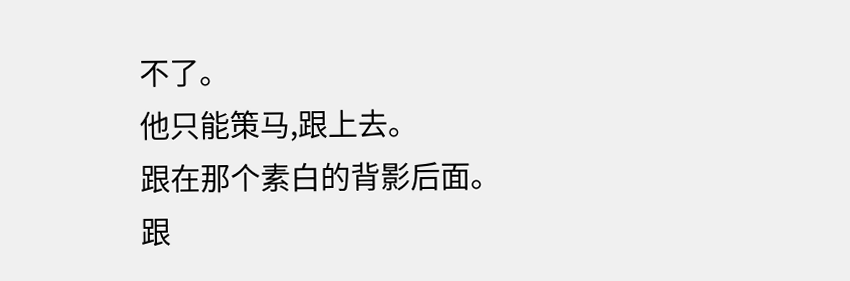不了。
他只能策马,跟上去。
跟在那个素白的背影后面。
跟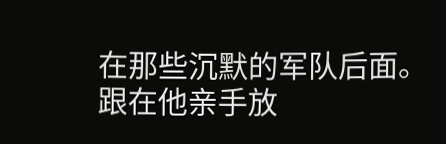在那些沉默的军队后面。
跟在他亲手放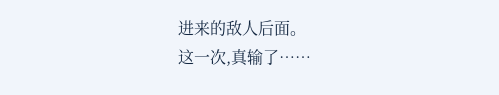进来的敌人后面。
这一次,真输了……